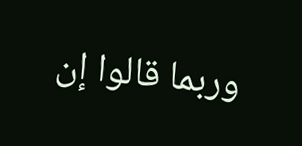وربما قالوا إن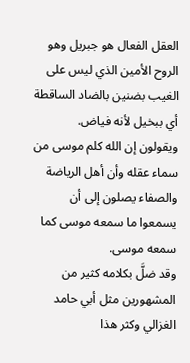العقل الفعال هو جبريل وهو الروح الأمين الذي ليس على الغيب بضنين بالضاد الساقطة أي ببخيل لأنه فياض.
ويقولون إن الله كلم موسى من سماء عقله وأن أهل الرياضة والصفاء يصلون إلى أن يسمعوا ما سمعه موسى كما سمعه موسى.
وقد ضلَّ بكلامه كثير من المشهورين مثل أبي حامد الغزالي وكثر هذا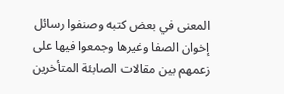المعنى في بعض كتبه وصنفوا رسائل إخوان الصفا وغيرها وجمعوا فيها على زعمهم بين مقالات الصابئة المتأخرين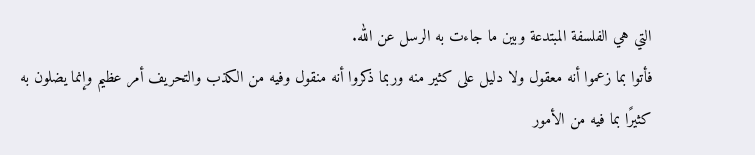التي هي الفلسفة المبتدعة وبين ما جاءت به الرسل عن الله.
فأتوا بما زعموا أنه معقول ولا دليل على كثير منه وربما ذكروا أنه منقول وفيه من الكذب والتحريف أمر عظيم وإنما يضلون به كثيرًا بما فيه من الأمور